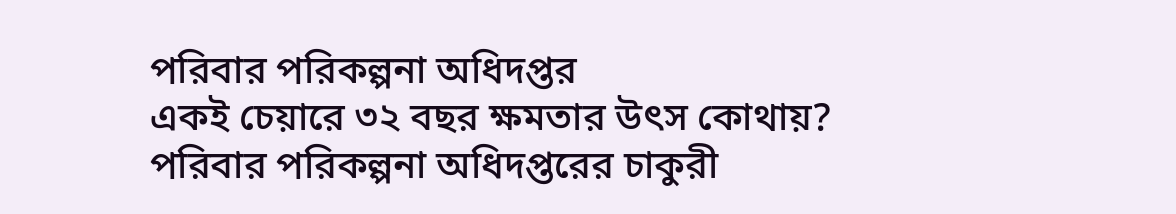পরিবার পরিকল্পনা অধিদপ্তর
একই চেয়ারে ৩২ বছর ক্ষমতার উৎস কোথায়?
পরিবার পরিকল্পনা অধিদপ্তরের চাকুরী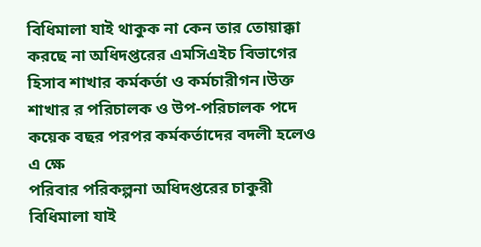বিধিমালা যাই থাকুক না কেন তার তোয়াক্কা করছে না অধিদপ্তরের এমসিএইচ বিভাগের হিসাব শাখার কর্মকর্তা ও কর্মচারীগন।উক্ত শাখার র পরিচালক ও উপ-পরিচালক পদে কয়েক বছর পরপর কর্মকর্তাদের বদলী হলেও এ ক্ষে
পরিবার পরিকল্পনা অধিদপ্তরের চাকুরী বিধিমালা যাই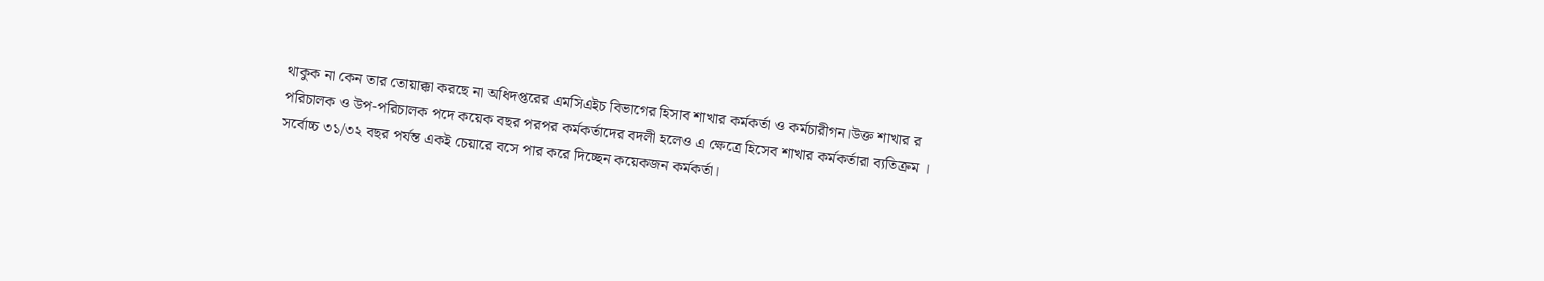থাকুক না কেন তার তোয়াক্কা করছে না অধিদপ্তরের এমসিএইচ বিভাগের হিসাব শাখার কর্মকর্তা ও কর্মচারীগন।উক্ত শাখার র পরিচালক ও উপ-পরিচালক পদে কয়েক বছর পরপর কর্মকর্তাদের বদলী হলেও এ ক্ষেত্রে হিসেব শাখার কর্মকর্তারা ব্যতিক্রম । সর্বোচ্চ ৩১/৩২ বছর পর্যন্ত একই চেয়ারে বসে পার করে দিচ্ছেন কয়েকজন কর্মকর্তা।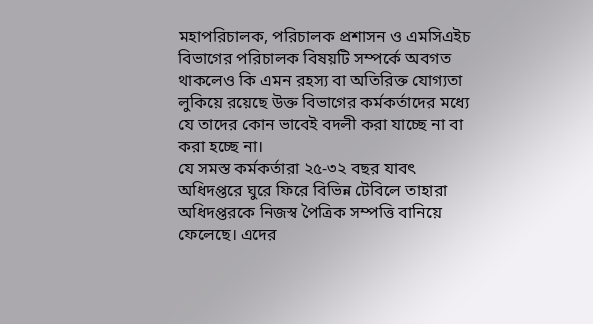মহাপরিচালক, পরিচালক প্রশাসন ও এমসিএইচ বিভাগের পরিচালক বিষয়টি সম্পর্কে অবগত থাকলেও কি এমন রহস্য বা অতিরিক্ত যোগ্যতা লুকিয়ে রয়েছে উক্ত বিভাগের কর্মকর্তাদের মধ্যে যে তাদের কোন ভাবেই বদলী করা যাচ্ছে না বা করা হচ্ছে না।
যে সমস্ত কর্মকর্তারা ২৫-৩২ বছর যাবৎ অধিদপ্তরে ঘুরে ফিরে বিভিন্ন টেবিলে তাহারা অধিদপ্তরকে নিজস্ব পৈত্রিক সম্পত্তি বানিয়ে ফেলেছে। এদের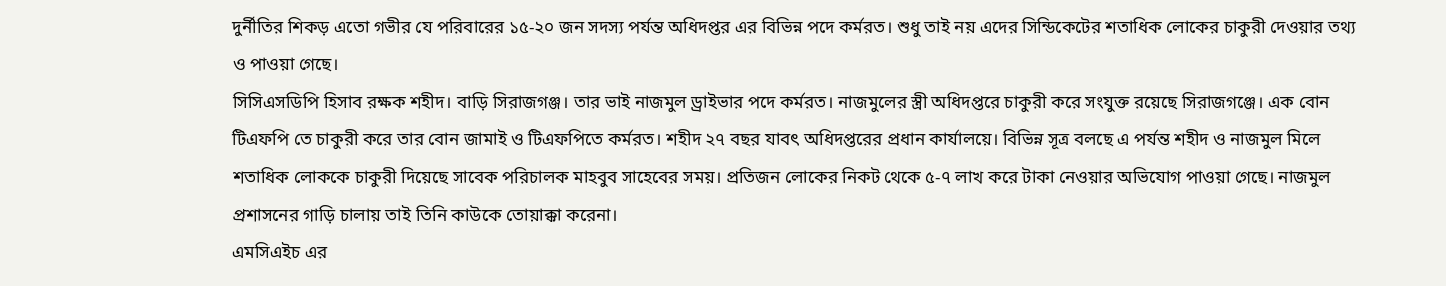দুর্নীতির শিকড় এতো গভীর যে পরিবারের ১৫-২০ জন সদস্য পর্যন্ত অধিদপ্তর এর বিভিন্ন পদে কর্মরত। শুধু তাই নয় এদের সিন্ডিকেটের শতাধিক লোকের চাকুরী দেওয়ার তথ্য ও পাওয়া গেছে।
সিসিএসডিপি হিসাব রক্ষক শহীদ। বাড়ি সিরাজগঞ্জ। তার ভাই নাজমুল ড্রাইভার পদে কর্মরত। নাজমুলের স্ত্রী অধিদপ্তরে চাকুরী করে সংযুক্ত রয়েছে সিরাজগঞ্জে। এক বোন টিএফপি তে চাকুরী করে তার বোন জামাই ও টিএফপিতে কর্মরত। শহীদ ২৭ বছর যাবৎ অধিদপ্তরের প্রধান কার্যালয়ে। বিভিন্ন সূত্র বলছে এ পর্যন্ত শহীদ ও নাজমুল মিলে শতাধিক লোককে চাকুরী দিয়েছে সাবেক পরিচালক মাহবুব সাহেবের সময়। প্রতিজন লোকের নিকট থেকে ৫-৭ লাখ করে টাকা নেওয়ার অভিযোগ পাওয়া গেছে। নাজমুল প্রশাসনের গাড়ি চালায় তাই তিনি কাউকে তোয়াক্কা করেনা।
এমসিএইচ এর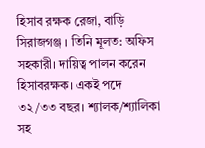হিসাব রক্ষক রেজা, বাড়ি সিরাজগঞ্জ । তিনি মূলত: অফিস সহকারী। দায়িত্ব পালন করেন হিসাবরক্ষক। একই পদে ৩২/৩৩ বছর। শ্যালক/শ্যালিকা সহ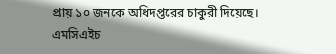প্রায় ১০ জনকে অধিদপ্তরের চাকুরী দিয়েছে।
এমসিএইচ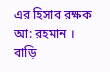এর হিসাব রক্ষক আ: রহমান । বাড়ি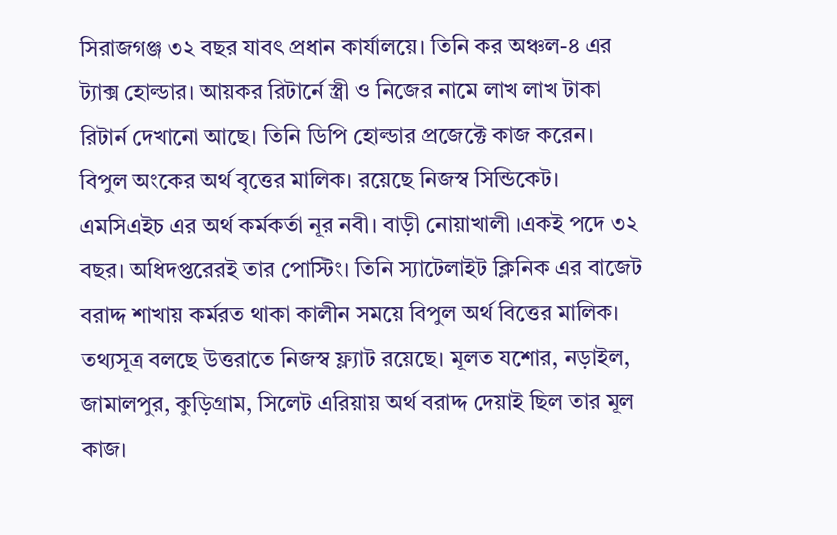সিরাজগঞ্জ ৩২ বছর যাবৎ প্রধান কার্যালয়ে। তিনি কর অঞ্চল-৪ এর ট্যাক্স হোল্ডার। আয়কর রিটার্নে স্ত্রী ও নিজের নামে লাখ লাখ টাকা রিটার্ন দেখানো আছে। তিনি ডিপি হোল্ডার প্রজেক্টে কাজ করেন। বিপুল অংকের অর্থ বৃত্তের মালিক। রয়েছে নিজস্ব সিন্ডিকেট।
এমসিএইচ এর অর্থ কর্মকর্তা নূর নবী। বাড়ী নোয়াখালী ।একই পদে ৩২ বছর। অধিদপ্তরেরই তার পোস্টিং। তিনি স্যাটেলাইট ক্লিনিক এর বাজেট বরাদ্দ শাখায় কর্মরত থাকা কালীন সময়ে বিপুল অর্থ বিত্তের মালিক। তথ্যসূত্র বলছে উত্তরাতে নিজস্ব ফ্ল্যাট রয়েছে। মূলত যশোর, নড়াইল, জামালপুর, কুড়িগ্রাম, সিলেট এরিয়ায় অর্থ বরাদ্দ দেয়াই ছিল তার মূল কাজ।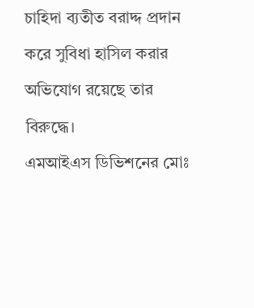চাহিদা ব্যতীত বরাদ্দ প্রদান করে সুবিধা হাসিল করার অভিযোগ রয়েছে তার বিরুদ্ধে।
এমআইএস ডিভিশনের মোঃ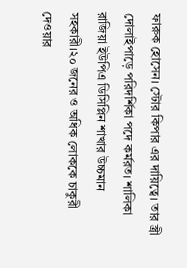ফারুক হোসেন। স্টোর কিপার এর দায়িত্বে। তার স্ত্রী দোলাইপাড়ে পরিদর্শিকা পদে কর্মরত। শালিকা রাজিয়া ইউপিএ ডিসিপ্লিন শাখার উচ্চমান সহকারী।২০ জনের ও অধিক লোককে চাকুরী দেওয়ার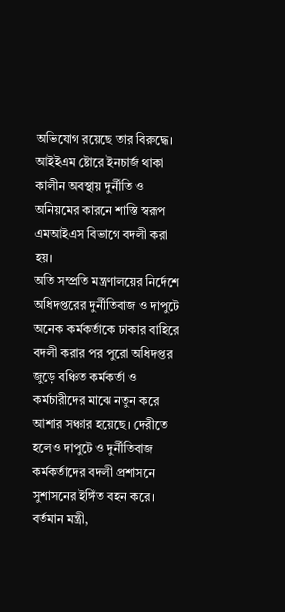অভিযোগ রয়েছে তার বিরুদ্ধে। আইইএম ষ্টোরে ইনচার্জ থাকা কালীন অবস্থায় দুর্নীতি ও অনিয়মের কারনে শাস্তি স্বরূপ এমআইএস বিভাগে বদলী করা হয়।
অতি সম্প্রতি মন্ত্রণালয়ের নির্দেশে অধিদপ্তরের দুর্নীতিবাজ ও দাপুটে অনেক কর্মকর্তাকে ঢাকার বাহিরে বদলী করার পর পুরো অধিদপ্তর জুড়ে বঞ্চিত কর্মকর্তা ও কর্মচারীদের মাঝে নতুন করে আশার সঞ্চার হয়েছে। দেরীতে হলেও দাপুটে ও দুর্নীতিবাজ কর্মকর্তাদের বদলী প্রশাসনে সুশাসনের ইঙ্গিঁত বহন করে। বর্তমান মন্ত্রী,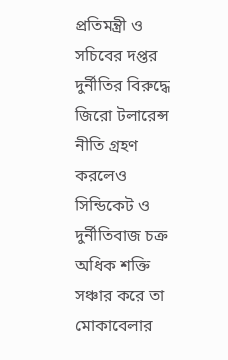প্রতিমন্ত্রী ও সচিবের দপ্তর দুর্নীতির বিরুদ্ধে জিরো টলারেন্স নীতি গ্রহণ করলেও সিন্ডিকেট ও দুর্নীতিবাজ চক্র অধিক শক্তি সঞ্চার করে তা মোকাবেলার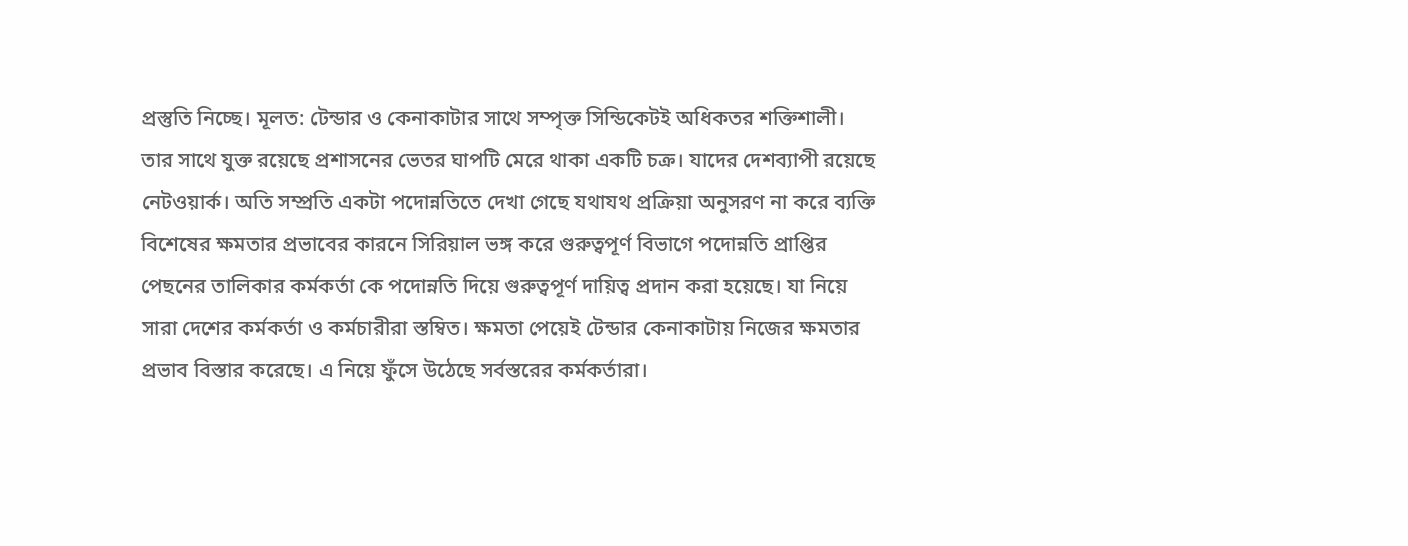প্রস্তুতি নিচ্ছে। মূলত: টেন্ডার ও কেনাকাটার সাথে সম্পৃক্ত সিন্ডিকেটই অধিকতর শক্তিশালী।
তার সাথে যুক্ত রয়েছে প্রশাসনের ভেতর ঘাপটি মেরে থাকা একটি চক্র। যাদের দেশব্যাপী রয়েছে নেটওয়ার্ক। অতি সম্প্রতি একটা পদোন্নতিতে দেখা গেছে যথাযথ প্রক্রিয়া অনুসরণ না করে ব্যক্তি বিশেষের ক্ষমতার প্রভাবের কারনে সিরিয়াল ভঙ্গ করে গুরুত্বপূর্ণ বিভাগে পদোন্নতি প্রাপ্তির পেছনের তালিকার কর্মকর্তা কে পদোন্নতি দিয়ে গুরুত্বপূর্ণ দায়িত্ব প্রদান করা হয়েছে। যা নিয়ে সারা দেশের কর্মকর্তা ও কর্মচারীরা স্তম্বিত। ক্ষমতা পেয়েই টেন্ডার কেনাকাটায় নিজের ক্ষমতার প্রভাব বিস্তার করেছে। এ নিয়ে ফুঁসে উঠেছে সর্বস্তরের কর্মকর্তারা।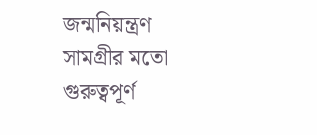জন্মনিয়ন্ত্রণ সামগ্রীর মতো গুরুত্বপূর্ণ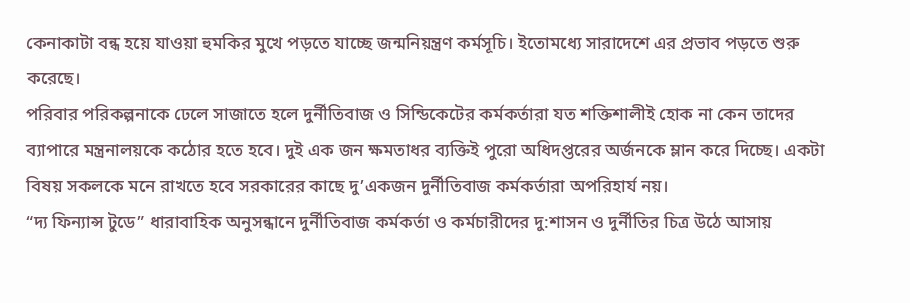কেনাকাটা বন্ধ হয়ে যাওয়া হুমকির মুখে পড়তে যাচ্ছে জন্মনিয়ন্ত্রণ কর্মসূচি। ইতোমধ্যে সারাদেশে এর প্রভাব পড়তে শুরু করেছে।
পরিবার পরিকল্পনাকে ঢেলে সাজাতে হলে দুর্নীতিবাজ ও সিন্ডিকেটের কর্মকর্তারা যত শক্তিশালীই হোক না কেন তাদের ব্যাপারে মন্ত্রনালয়কে কঠোর হতে হবে। দুই এক জন ক্ষমতাধর ব্যক্তিই পুরো অধিদপ্তরের অর্জনকে ম্লান করে দিচ্ছে। একটা বিষয় সকলকে মনে রাখতে হবে সরকারের কাছে দু’একজন দুর্নীতিবাজ কর্মকর্তারা অপরিহার্য নয়।
“দ্য ফিন্যান্স টুডে” ধারাবাহিক অনুসন্ধানে দুর্নীতিবাজ কর্মকর্তা ও কর্মচারীদের দু:শাসন ও দুর্নীতির চিত্র উঠে আসায়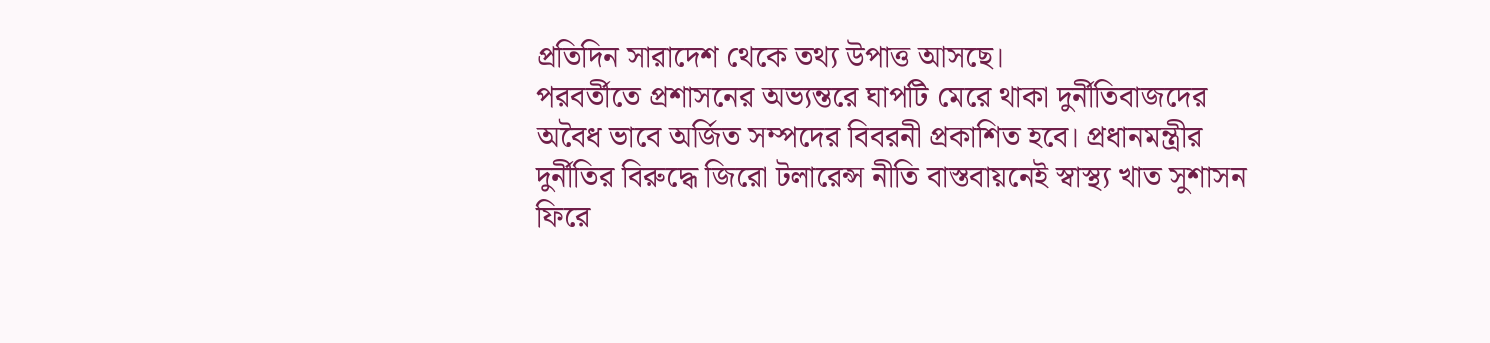প্রতিদিন সারাদেশ থেকে তথ্য উপাত্ত আসছে।
পরবর্তীতে প্রশাসনের অভ্যন্তরে ঘাপটি মেরে থাকা দুর্নীতিবাজদের অবৈধ ভাবে অর্জিত সম্পদের বিবরনী প্রকাশিত হবে। প্রধানমন্ত্রীর দুর্নীতির বিরুদ্ধে জিরো টলারেন্স নীতি বাস্তবায়নেই স্বাস্থ্য খাত সুশাসন ফিরে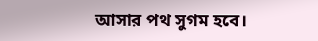আসার পথ সুগম হবে।